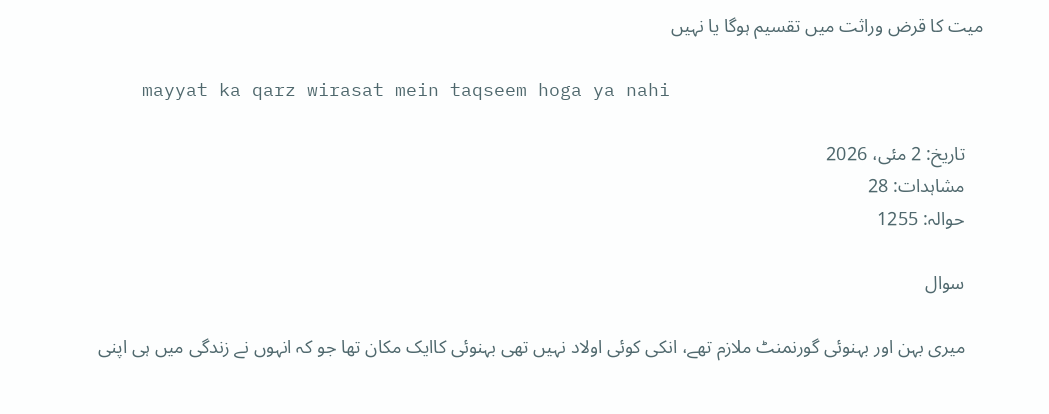میت کا قرض وراثت میں تقسیم ہوگا یا نہیں

    mayyat ka qarz wirasat mein taqseem hoga ya nahi

    تاریخ: 2 مئی، 2026
    مشاہدات: 28
    حوالہ: 1255

    سوال

    میری بہن اور بہنوئی گورنمنٹ ملازم تھے، انکی کوئی اولاد نہیں تھی بہنوئی کاایک مکان تھا جو کہ انہوں نے زندگی میں ہی اپنی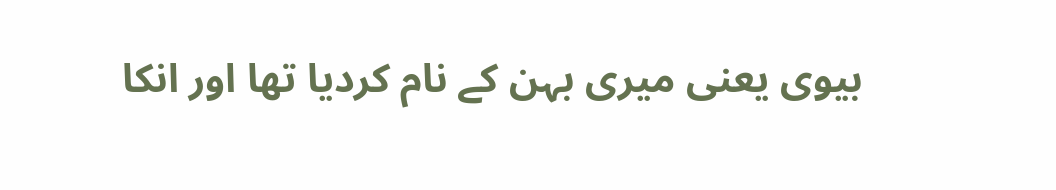بیوی یعنی میری بہن کے نام کردیا تھا اور انکا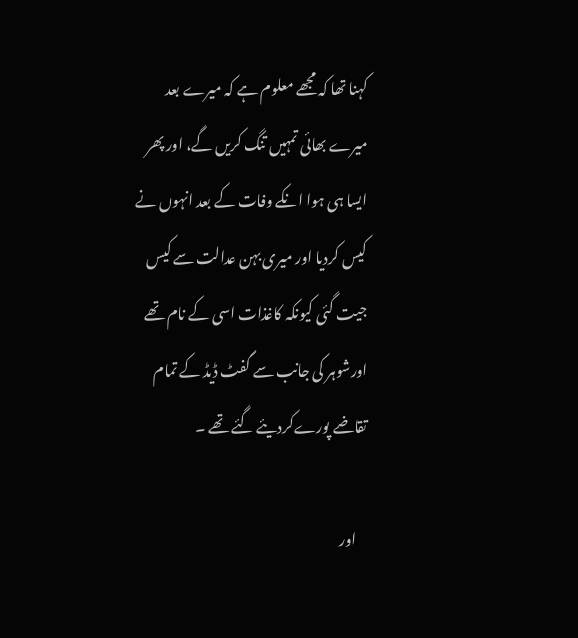کہنا تھا کہ مجھے معلوم ہے کہ میرے بعد میرے بھائی تمہیں تنگ کریں گے، اور پھر ایسا ہی ہوا انکے وفات کے بعد انہوں نے کیس کردیا اور میری بہن عدالت سے کیس جیت گئی کیونکہ کاغذات اسی کے نام تھے اورشوہر کی جانب سے گفٹ ڈیڈ کے تمام تقاضے پورےکردیئے گئے تھے ۔

    اور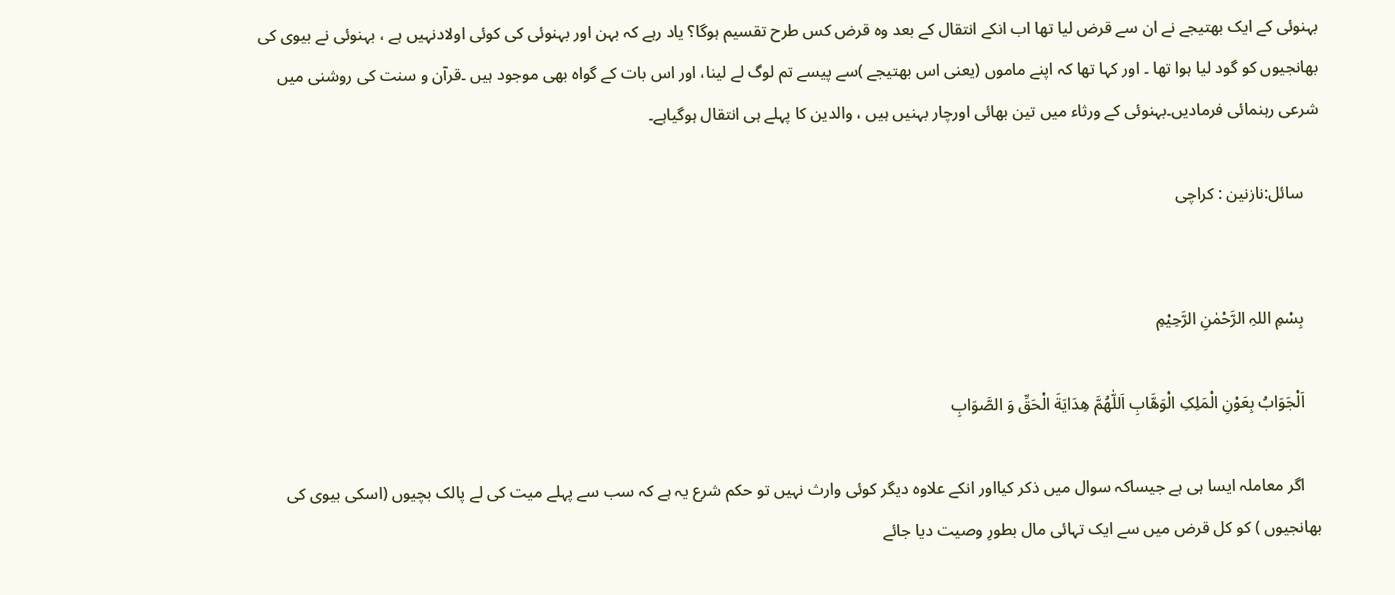بہنوئی کے ایک بھتیجے نے ان سے قرض لیا تھا اب انکے انتقال کے بعد وہ قرض کس طرح تقسیم ہوگا؟ یاد رہے کہ بہن اور بہنوئی کی کوئی اولادنہیں ہے ، بہنوئی نے بیوی کی بھانجیوں کو گود لیا ہوا تھا ۔ اور کہا تھا کہ اپنے ماموں (یعنی اس بھتیجے )سے پیسے تم لوگ لے لینا، اور اس بات کے گواہ بھی موجود ہیں ۔قرآن و سنت کی روشنی میں شرعی رہنمائی فرمادیں۔بہنوئی کے ورثاء میں تین بھائی اورچار بہنیں ہیں ، والدین کا پہلے ہی انتقال ہوگیاہے۔

    سائل:نازنین : کراچی


    بِسْمِ اللہِ الرَّحْمٰنِ الرَّحِيْمِ

    اَلْجَوَابُ بِعَوْنِ الْمَلِکِ الْوَھَّابِ اَللّٰھُمَّ ھِدَايَةَ الْحَقِّ وَ الصَّوَابِ

    اگر معاملہ ایسا ہی ہے جیساکہ سوال میں ذکر کیااور انکے علاوہ دیگر کوئی وارث نہیں تو حکم شرع یہ ہے کہ سب سے پہلے میت کی لے پالک بچیوں (اسکی بیوی کی بھانجیوں ) کو کل قرض میں سے ایک تہائی مال بطورِ وصیت دیا جائے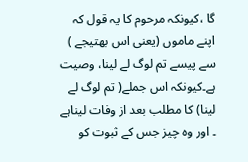گا ،کیونکہ مرحوم کا یہ قول کہ اپنے ماموں (یعنی اس بھتیجے ) سے پیسے تم لوگ لے لینا، وصیت ہے۔کیونکہ اس جملے( تم لوگ لے لینا) کا مطلب بعد از وفات لیناہے ۔ اور وہ چیز جس کے ثبوت کو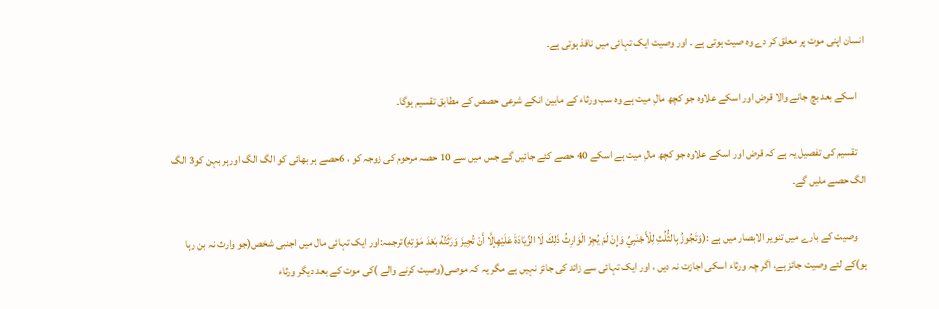انسان اپنی موت پر معلق کر دے وہ صیت ہوتی ہے ۔ اور وصیت ایک تہائی میں نافذ ہوتی ہے۔

    اسکے بعد بچ جانے والا قرض اور اسکے علاوہ جو کچھ مالِ میت ہے وہ سب ورثاء کے مابین انکے شرعی حصص کے مطابق تقسیم ہوگا۔

    تقسیم کی تفصیل یہ ہے کہ قرض اور اسکے علاوہ جو کچھ مالِ میت ہے اسکے 40 حصے کئے جائیں گے جس میں سے 10 حصہ مرحوم کی زوجہ کو ، 6حصے ہر بھائی کو الگ الگ اورہر بہن کو3 الگ الگ حصے ملیں گے۔

    وصیت کے بارے میں تنویر الابصار میں ہے :(وَتَجُوزُ بِالثُّلُثِ لِلْأَجْنَبِيِّ وَإِنْ لَمْ يُجِزْ الْوَارِثُ ذَلِكَ لَا الزِّيَادَةَ عَلَيْهِإلَّا أَنْ تُجِيزَ وَرَثَتُهُ بَعْدَ مَوْتِهِ)ترجمہ:اور ایک تہائی مال میں اجنبی شخص(جو وارث نہ بن رہا ہو)کے لئے وصیت جائز ہے، اگر چہ ورثاء اسکی اجازت نہ دیں ، اور ایک تہائی سے زائد کی جائز نہیں ہے مگر یہ کہ موصی(وصیت کرنے والے )کی موت کے بعد دیگر ورثاء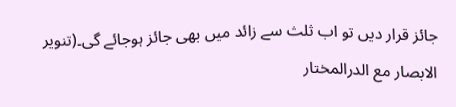جائز قرار دیں تو اب ثلث سے زائد میں بھی جائز ہوجائے گی۔(تنویر الابصار مع الدرالمختار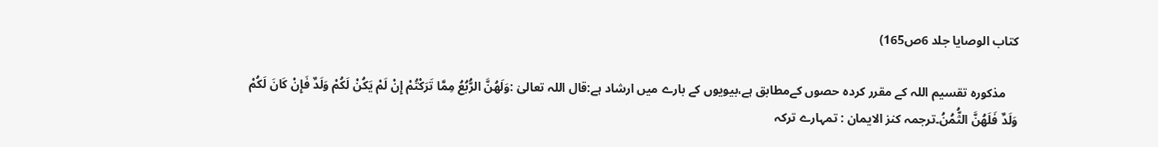کتاب الوصایا جلد 6ص165)

    مذکورہ تقسیم اللہ کے مقرر کردہ حصوں کےمطابق ہے،بیویوں کے بارے میں ارشاد ہے:قال اللہ تعالیٰ :وَلَهُنَّ الرُّبُعُ مِمَّا تَرَكْتُمْ إِنْ لَمْ يَكُنْ لَكُمْ وَلَدٌ فَإِنْ كَانَ لَكُمْ وَلَدٌ فَلَهُنَّ الثُّمُنُ۔ترجمہ کنز الایمان : تمہارے ترکہ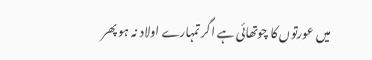میں عورتوں کا چوتھائی ہے اگر تمہارے اولاد نہ ہو پھر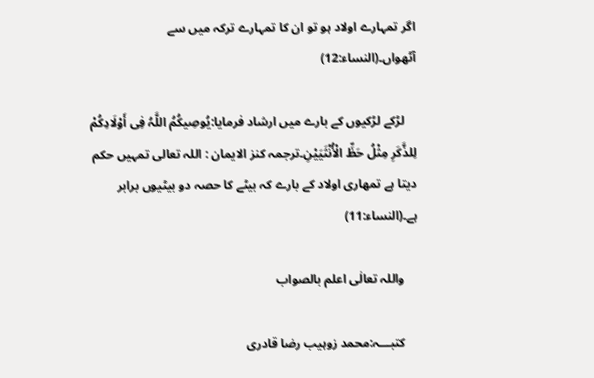اگر تمہارے اولاد ہو تو ان کا تمہارے ترکہ میں سے آٹھواں۔(النساء:12)

    لڑکے لڑکیوں کے بارے میں ارشاد فرمایا:یُوصِیکُمُ اللَّہُ فِی أَوْلَادِکُمْ لِلذَّکَرِ مِثْلُ حَظِّ الْأُنْثَیَیْنِ۔ترجمہ کنز الایمان : اللہ تعالی تمہیں حکم دیتا ہے تمھاری اولاد کے بارے کہ بیٹے کا حصہ دو بیٹیوں برابر ہے۔(النساء:11)

    واللہ تعالٰی اعلم بالصواب

    کتبـــہ:محمد زوہیب رضا قادری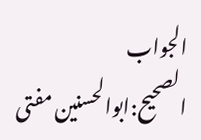الجواب الصحیح:ابوالحسنین مفتی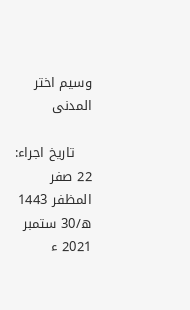وسیم اختر المدنی

    تاریخ اجراء: 22 صفر المظفر 1443 ھ/30 ستمبر 2021 ء